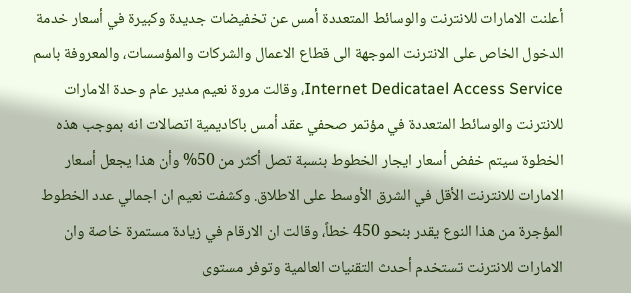أعلنت الامارات للانترنت والوسائط المتعددة أمس عن تخفيضات جديدة وكبيرة في أسعار خدمة الدخول الخاص على الانترنت الموجهة الى قطاع الاعمال والشركات والمؤسسات، والمعروفة باسم Internet Dedicatael Access Service، وقالت مروة نعيم مدير عام وحدة الامارات للانترنت والوسائط المتعددة في مؤتمر صحفي عقد أمس باكاديمية اتصالات انه بموجب هذه الخطوة سيتم خفض أسعار ايجار الخطوط بنسبة تصل أكثر من 50% وأن هذا يجعل أسعار الامارات للانترنت الأقل في الشرق الأوسط على الاطلاق. وكشفت نعيم ان اجمالي عدد الخطوط المؤجرة من هذا النوع يقدر بنحو 450 خطاً، وقالت ان الارقام في زيادة مستمرة خاصة وان الامارات للانترنت تستخدم أحدث التقنيات العالمية وتوفر مستوى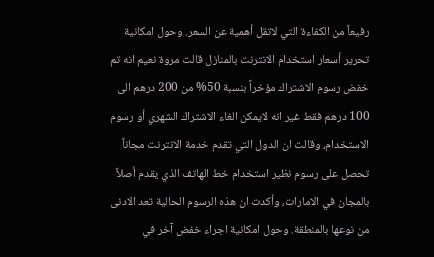رفيعاً من الكفاءة التي لاتقل أهمية عن السعر. وحول امكانية تحرير أسعار استخدام الانترنت بالمنازل قالت مروة نعيم انه تم خفض رسوم الاشتراك مؤخراً بنسبة 50% من 200 درهم الى 100 درهم فقط غير انه لايمكن الغاء الاشتراك الشهري أو رسوم الاستخدام، وقالت ان الدول التي تقدم خدمة الانترنت مجاناً تحصل على رسوم نظير استخدام خط الهاتف الذي يقدم أصلاً بالمجان في الامارات، وأكدت ان هذه الرسوم الحالية تعد الادنى من نوعها بالمنطقة. وحول امكانية اجراء خفض آخر في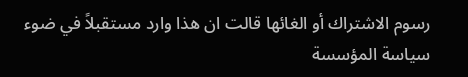رسوم الاشتراك أو الغائها قالت ان هذا وارد مستقبلاً في ضوء سياسة المؤسسة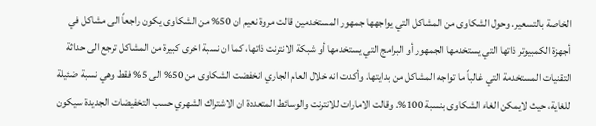الخاصة بالتسعير. وحول الشكاوى من المشاكل التي يواجهها جمهور المستخدمين قالت مروة نعيم ان 50% من الشكاوى يكون راجعاً الى مشاكل في أجهزة الكمبيوتر ذاتها التي يستخدمها الجمهور أو البرامج التي يستخدمها أو شبكة الانترنت ذاتها، كما ان نسبة اخرى كبيرة من المشاكل ترجع الى حداثة التقنيات المستخدمة التي غالباً ما تواجه المشاكل من بدايتها. وأكدت انه خلال العام الجاري انخفضت الشكاوى من 50% الى 5% فقط وهي نسبة ضئيلة للغاية، حيث لايمكن الغاء الشكاوى بنسبة 100%. وقالت الامارات للانترنت والوسائط المتعددة ان الاشتراك الشهري حسب التخفيضات الجديدة سيكون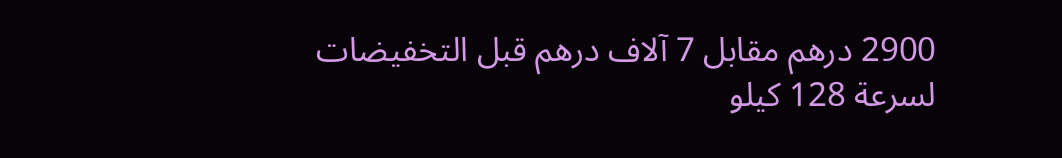2900 درهم مقابل 7 آلاف درهم قبل التخفيضات لسرعة 128 كيلو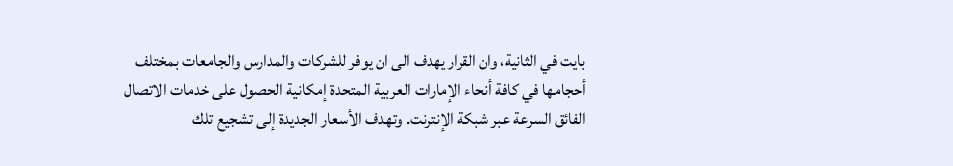بايت في الثانية، وان القرار يهدف الى ان يوفر للشركات والمدارس والجامعات بمختلف أحجامها في كافة أنحاء الإمارات العربية المتحدة إمكانية الحصول على خدمات الاتصال الفائق السرعة عبر شبكة الإنترنت. وتهدف الأسعار الجديدة إلى تشجيع تلك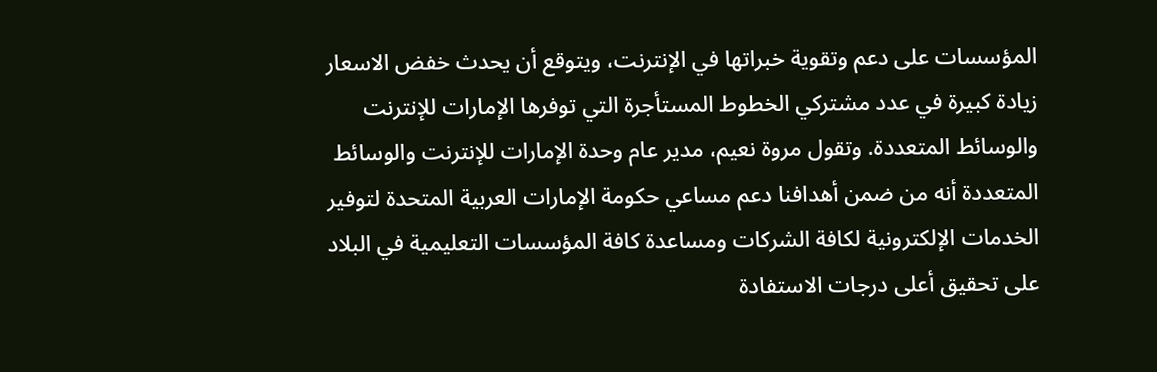المؤسسات على دعم وتقوية خبراتها في الإنترنت، ويتوقع أن يحدث خفض الاسعار زيادة كبيرة في عدد مشتركي الخطوط المستأجرة التي توفرها الإمارات للإنترنت والوسائط المتعددة. وتقول مروة نعيم، مدير عام وحدة الإمارات للإنترنت والوسائط المتعددة أنه من ضمن أهدافنا دعم مساعي حكومة الإمارات العربية المتحدة لتوفير الخدمات الإلكترونية لكافة الشركات ومساعدة كافة المؤسسات التعليمية في البلاد على تحقيق أعلى درجات الاستفادة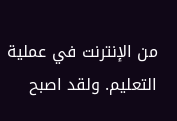من الإنترنت في عملية التعليم. ولقد اصبح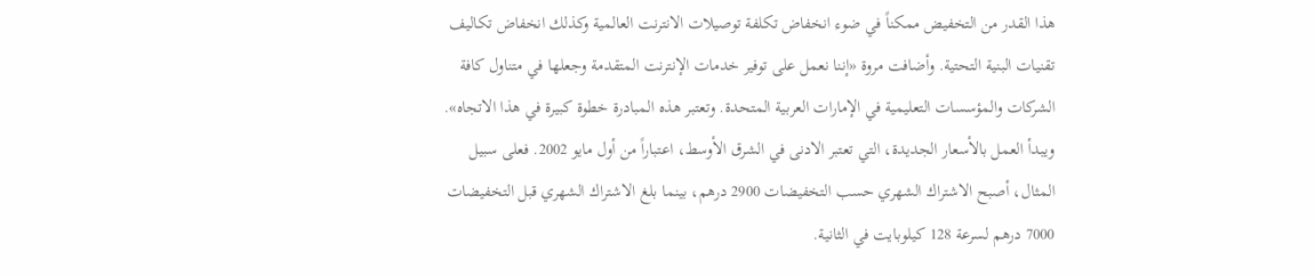هذا القدر من التخفيض ممكناً في ضوء انخفاض تكلفة توصيلات الانترنت العالمية وكذلك انخفاض تكاليف تقنيات البنية التحتية. وأضافت مروة «إننا نعمل على توفير خدمات الإنترنت المتقدمة وجعلها في متناول كافة الشركات والمؤسسات التعليمية في الإمارات العربية المتحدة. وتعتبر هذه المبادرة خطوة كبيرة في هذا الاتجاه». ويبدأ العمل بالأسعار الجديدة، التي تعتبر الادنى في الشرق الأوسط، اعتباراً من أول مايو 2002. فعلى سبيل المثال، أصبح الاشتراك الشهري حسب التخفيضات 2900 درهم، بينما بلغ الاشتراك الشهري قبل التخفيضات 7000 درهم لسرعة 128 كيلوبايت في الثانية.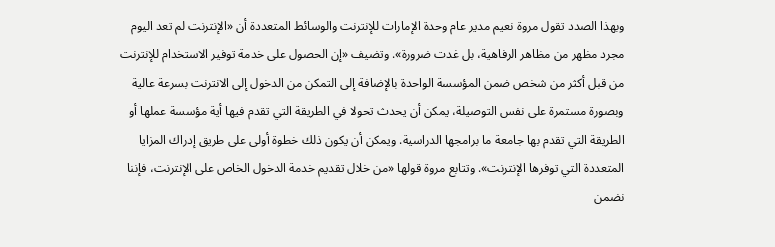وبهذا الصدد تقول مروة نعيم مدير عام وحدة الإمارات للإنترنت والوسائط المتعددة أن «الإنترنت لم تعد اليوم مجرد مظهر من مظاهر الرفاهية، بل غدت ضرورة». وتضيف «إن الحصول على خدمة توفير الاستخدام للإنترنت من قبل أكثر من شخص ضمن المؤسسة الواحدة بالإضافة إلى التمكن من الدخول إلى الانترنت بسرعة عالية وبصورة مستمرة على نفس التوصيلة، يمكن أن يحدث تحولا في الطريقة التي تقدم فيها أية مؤسسة عملها أو الطريقة التي تقدم بها جامعة ما برامجها الدراسية. ويمكن أن يكون ذلك خطوة أولى على طريق إدراك المزايا المتعددة التي توفرها الإنترنت». وتتابع مروة قولها «من خلال تقديم خدمة الدخول الخاص على الإنترنت، فإننا نضمن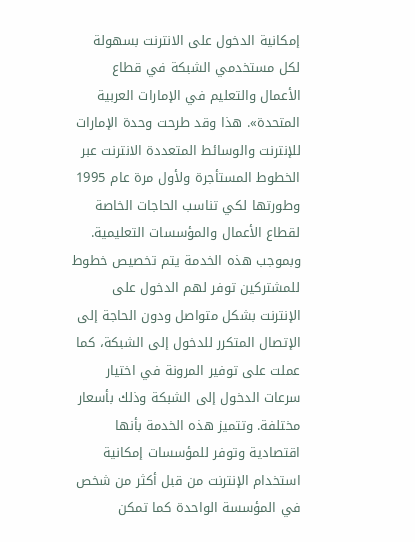إمكانية الدخول على الانترنت بسهولة لكل مستخدمي الشبكة في قطاع الأعمال والتعليم في الإمارات العربية المتحدة». هذا وقد طرحت وحدة الإمارات للإنترنت والوسائط المتعددة الانترنت عبر الخطوط المستأجرة ولأول مرة عام 1995 وطورتها لكي تناسب الحاجات الخاصة لقطاع الأعمال والمؤسسات التعليمية. وبموجب هذه الخدمة يتم تخصيص خطوط للمشتركين توفر لهم الدخول على الإنترنت بشكل متواصل ودون الحاجة إلى الإتصال المتكرر للدخول إلى الشبكة، كما عملت على توفير المرونة في اختيار سرعات الدخول إلى الشبكة وذلك بأسعار مختلفة. وتتميز هذه الخدمة بأنها اقتصادية وتوفر للمؤسسات إمكانية استخدام الإنترنت من قبل أكثر من شخص في المؤسسة الواحدة كما تمكن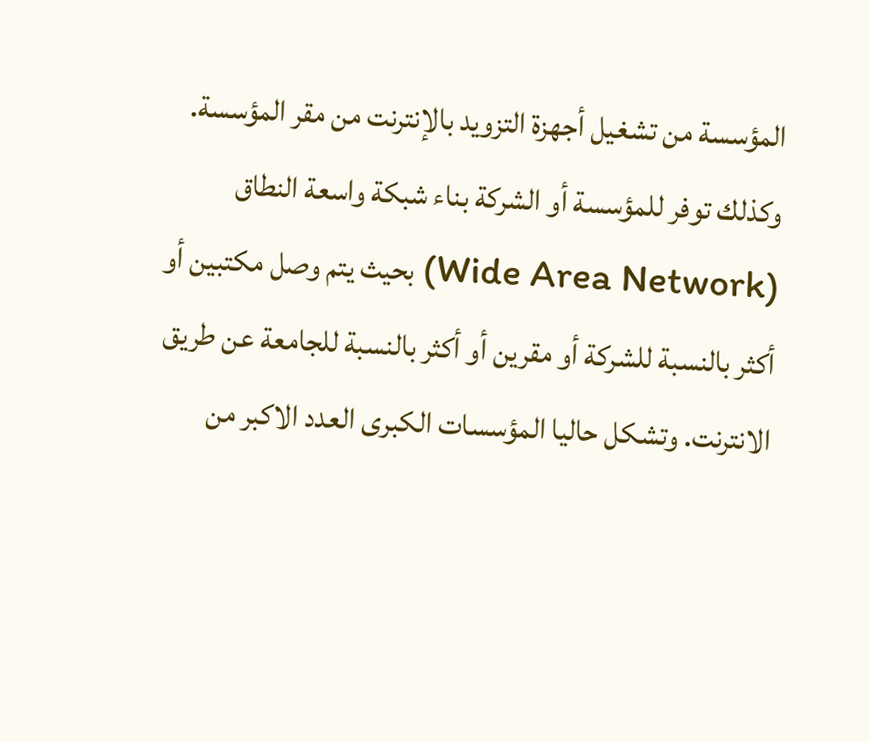المؤسسة من تشغيل أجهزة التزويد بالإنترنت من مقر المؤسسة. وكذلك توفر للمؤسسة أو الشركة بناء شبكة واسعة النطاق (Wide Area Network) بحيث يتم وصل مكتبين أو أكثر بالنسبة للشركة أو مقرين أو أكثر بالنسبة للجامعة عن طريق الانترنت. وتشكل حاليا المؤسسات الكبرى العدد الاكبر من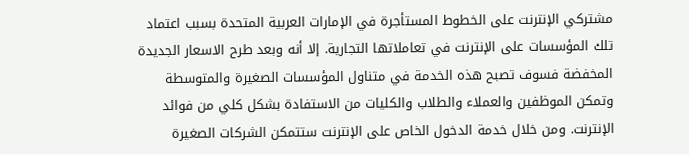مشتركي الإنترنت على الخطوط المستأجرة في الإمارات العربية المتحدة بسبب اعتماد تلك المؤسسات على الإنترنت في تعاملاتها التجارية. إلا أنه وبعد طرح الاسعار الجديدة المخفضة فسوف تصبح هذه الخدمة في متناول المؤسسات الصغيرة والمتوسطة وتمكن الموظفين والعملاء والطلاب والكليات من الاستفادة بشكل كلي من فوائد الإنترنت. ومن خلال خدمة الدخول الخاص على الإنترنت ستتمكن الشركات الصغيرة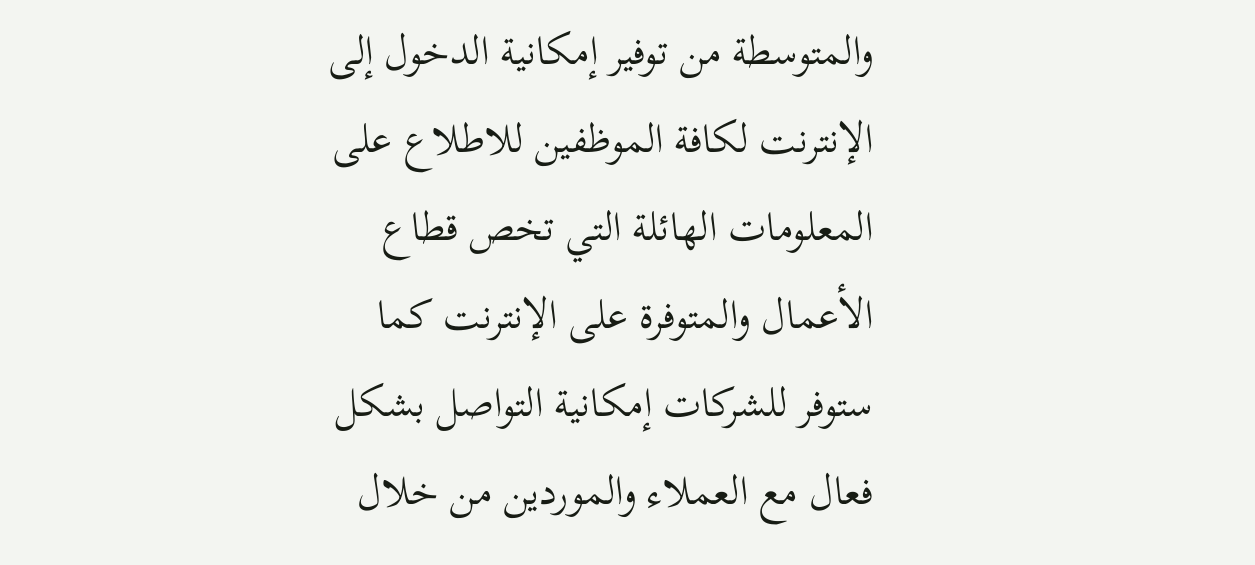والمتوسطة من توفير إمكانية الدخول إلى الإنترنت لكافة الموظفين للاطلاع على المعلومات الهائلة التي تخص قطاع الأعمال والمتوفرة على الإنترنت كما ستوفر للشركات إمكانية التواصل بشكل فعال مع العملاء والموردين من خلال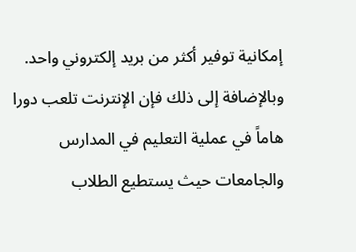إمكانية توفير أكثر من بريد إلكتروني واحد. وبالإضافة إلى ذلك فإن الإنترنت تلعب دورا هاماً في عملية التعليم في المدارس والجامعات حيث يستطيع الطلاب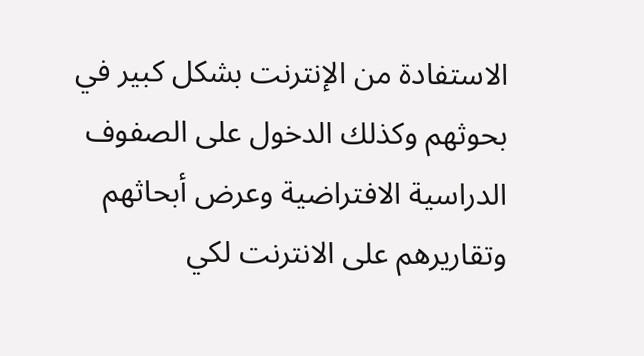الاستفادة من الإنترنت بشكل كبير في بحوثهم وكذلك الدخول على الصفوف الدراسية الافتراضية وعرض أبحاثهم وتقاريرهم على الانترنت لكي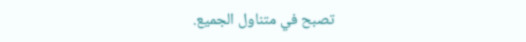تصبح في متناول الجميع.